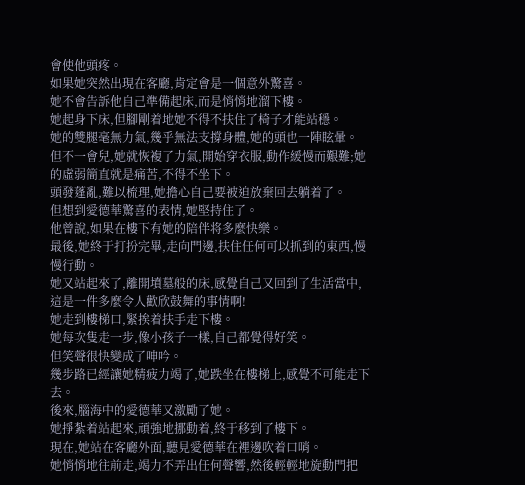會使他頭疼。
如果她突然出現在客廳,肯定會是一個意外驚喜。
她不會告訴他自己準備起床,而是悄悄地溜下樓。
她起身下床,但腳剛着地她不得不扶住了椅子才能站穩。
她的雙腿毫無力氣,幾乎無法支撐身體,她的頭也一陣眩暈。
但不一會兒,她就恢複了力氣,開始穿衣服,動作緩慢而艱難;她的虛弱簡直就是痛苦,不得不坐下。
頭發蓬亂,難以梳理,她擔心自己要被迫放棄回去躺着了。
但想到愛德華驚喜的表情,她堅持住了。
他曾說,如果在樓下有她的陪伴将多麼快樂。
最後,她終于打扮完畢,走向門邊,扶住任何可以抓到的東西,慢慢行動。
她又站起來了,離開墳墓般的床,感覺自己又回到了生活當中,這是一件多麼令人歡欣鼓舞的事情啊!
她走到樓梯口,緊挨着扶手走下樓。
她每次隻走一步,像小孩子一樣,自己都覺得好笑。
但笑聲很快變成了呻吟。
幾步路已經讓她精疲力竭了,她跌坐在樓梯上,感覺不可能走下去。
後來,腦海中的愛德華又激勵了她。
她掙紮着站起來,頑強地挪動着,終于移到了樓下。
現在,她站在客廳外面,聽見愛德華在裡邊吹着口哨。
她悄悄地往前走,竭力不弄出任何聲響,然後輕輕地旋動門把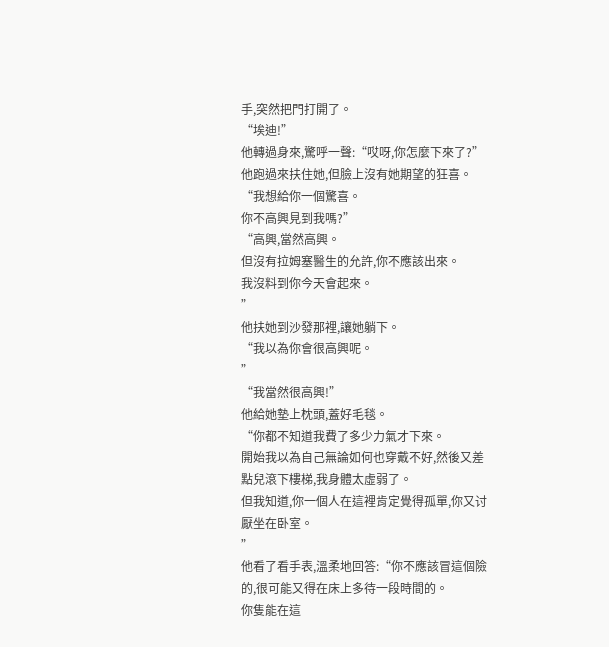手,突然把門打開了。
“埃迪!”
他轉過身來,驚呼一聲:“哎呀,你怎麼下來了?”
他跑過來扶住她,但臉上沒有她期望的狂喜。
“我想給你一個驚喜。
你不高興見到我嗎?”
“高興,當然高興。
但沒有拉姆塞醫生的允許,你不應該出來。
我沒料到你今天會起來。
”
他扶她到沙發那裡,讓她躺下。
“我以為你會很高興呢。
”
“我當然很高興!”
他給她墊上枕頭,蓋好毛毯。
“你都不知道我費了多少力氣才下來。
開始我以為自己無論如何也穿戴不好,然後又差點兒滾下樓梯,我身體太虛弱了。
但我知道,你一個人在這裡肯定覺得孤單,你又讨厭坐在卧室。
”
他看了看手表,溫柔地回答:“你不應該冒這個險的,很可能又得在床上多待一段時間的。
你隻能在這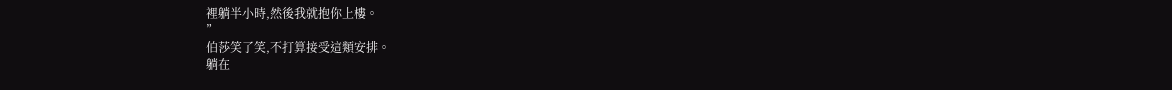裡躺半小時,然後我就抱你上樓。
”
伯莎笑了笑,不打算接受這類安排。
躺在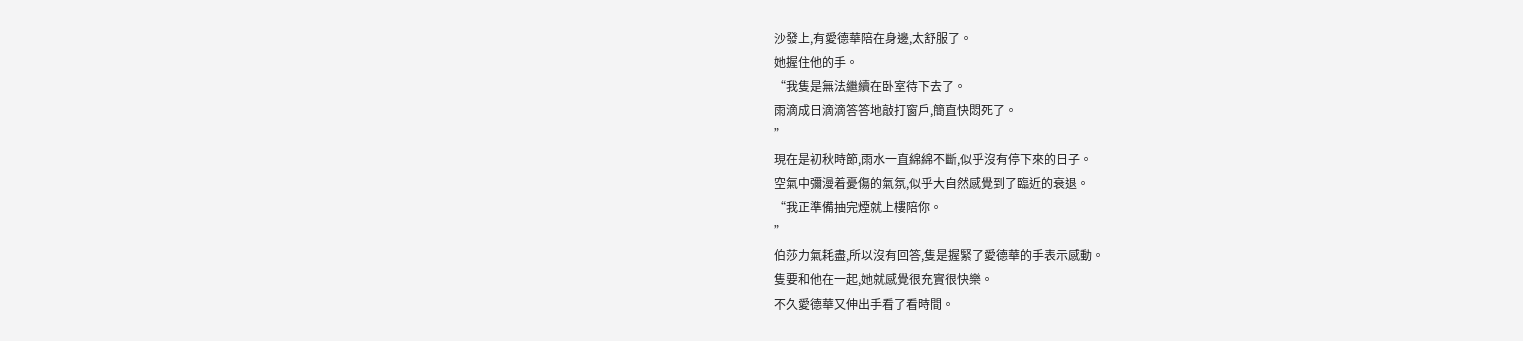沙發上,有愛德華陪在身邊,太舒服了。
她握住他的手。
“我隻是無法繼續在卧室待下去了。
雨滴成日滴滴答答地敲打窗戶,簡直快悶死了。
”
現在是初秋時節,雨水一直綿綿不斷,似乎沒有停下來的日子。
空氣中彌漫着憂傷的氣氛,似乎大自然感覺到了臨近的衰退。
“我正準備抽完煙就上樓陪你。
”
伯莎力氣耗盡,所以沒有回答,隻是握緊了愛德華的手表示感動。
隻要和他在一起,她就感覺很充實很快樂。
不久愛德華又伸出手看了看時間。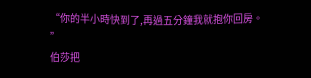“你的半小時快到了,再過五分鐘我就抱你回房。
”
伯莎把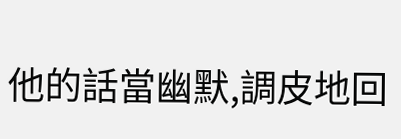他的話當幽默,調皮地回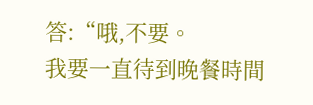答:“哦,不要。
我要一直待到晚餐時間